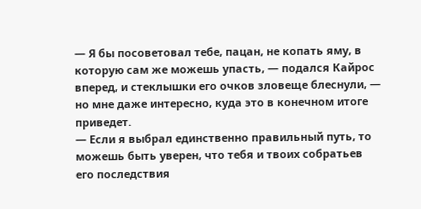— Я бы посоветовал тебе, пацан, не копать яму, в которую сам же можешь упасть, — подался Кайрос вперед, и стеклышки его очков зловеще блеснули, — но мне даже интересно, куда это в конечном итоге приведет.
— Если я выбрал единственно правильный путь, то можешь быть уверен, что тебя и твоих собратьев его последствия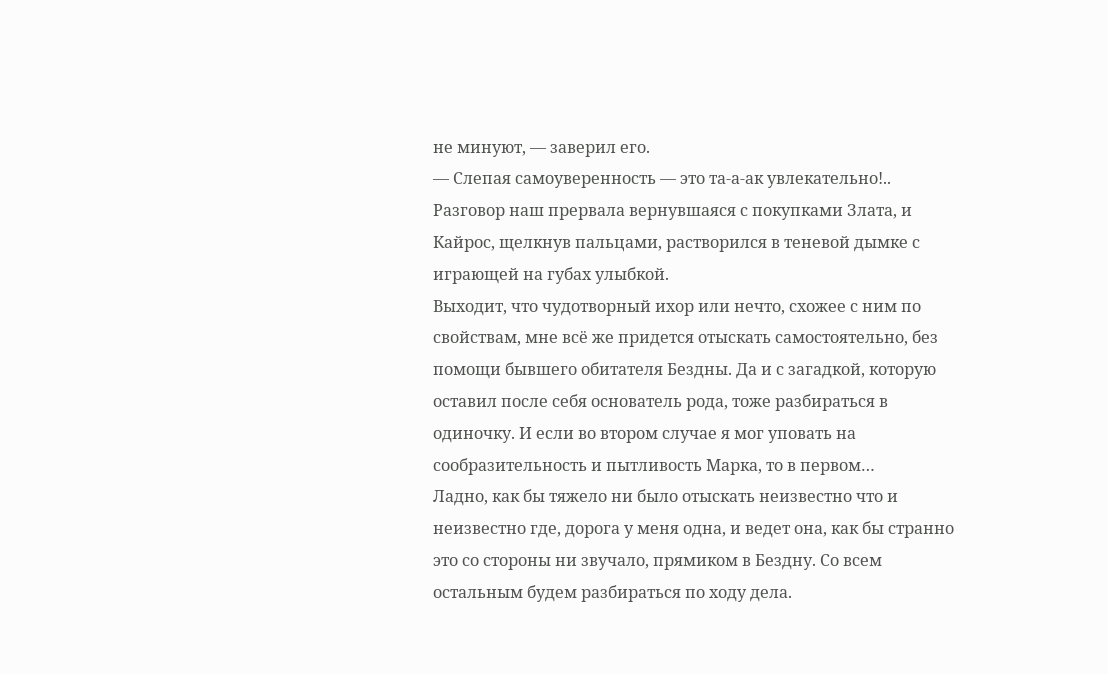не минуют, — заверил его.
— Слепая самоуверенность — это та-а-ак увлекательно!..
Разговор наш прервала вернувшаяся с покупками Злата, и Кайрос, щелкнув пальцами, растворился в теневой дымке с играющей на губах улыбкой.
Выходит, что чудотворный ихор или нечто, схожее с ним по свойствам, мне всё же придется отыскать самостоятельно, без помощи бывшего обитателя Бездны. Да и с загадкой, которую оставил после себя основатель рода, тоже разбираться в одиночку. И если во втором случае я мог уповать на сообразительность и пытливость Марка, то в первом…
Ладно, как бы тяжело ни было отыскать неизвестно что и неизвестно где, дорога у меня одна, и ведет она, как бы странно это со стороны ни звучало, прямиком в Бездну. Со всем остальным будем разбираться по ходу дела.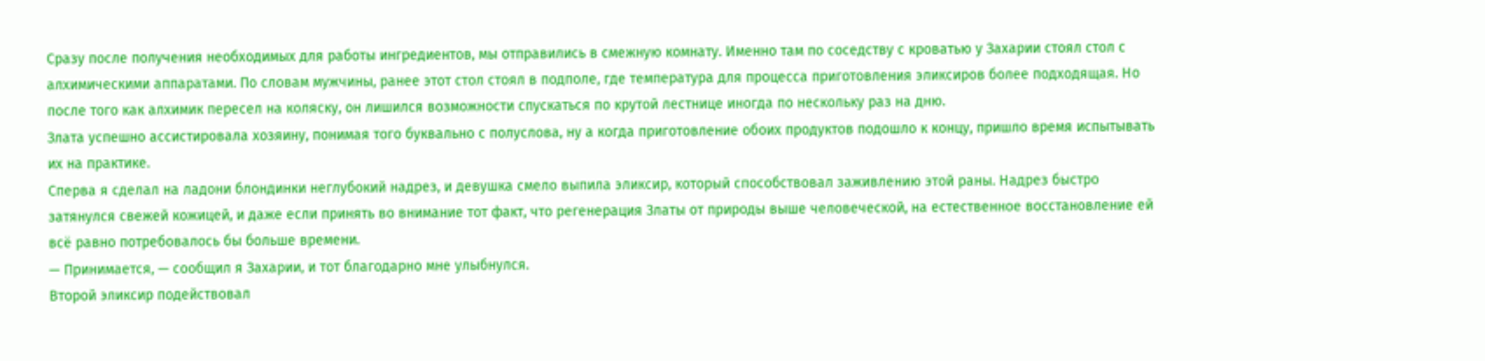Сразу после получения необходимых для работы ингредиентов, мы отправились в смежную комнату. Именно там по соседству с кроватью у Захарии стоял стол с алхимическими аппаратами. По словам мужчины, ранее этот стол стоял в подполе, где температура для процесса приготовления эликсиров более подходящая. Но после того как алхимик пересел на коляску, он лишился возможности спускаться по крутой лестнице иногда по нескольку раз на дню.
Злата успешно ассистировала хозяину, понимая того буквально с полуслова, ну а когда приготовление обоих продуктов подошло к концу, пришло время испытывать их на практике.
Сперва я сделал на ладони блондинки неглубокий надрез, и девушка смело выпила эликсир, который способствовал заживлению этой раны. Надрез быстро затянулся свежей кожицей, и даже если принять во внимание тот факт, что регенерация Златы от природы выше человеческой, на естественное восстановление ей всё равно потребовалось бы больше времени.
— Принимается, — сообщил я Захарии, и тот благодарно мне улыбнулся.
Второй эликсир подействовал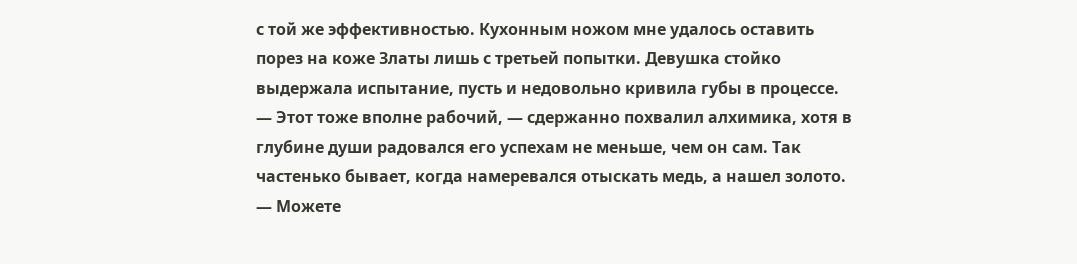с той же эффективностью. Кухонным ножом мне удалось оставить порез на коже Златы лишь с третьей попытки. Девушка стойко выдержала испытание, пусть и недовольно кривила губы в процессе.
— Этот тоже вполне рабочий, — сдержанно похвалил алхимика, хотя в глубине души радовался его успехам не меньше, чем он сам. Так частенько бывает, когда намеревался отыскать медь, а нашел золото. — Можете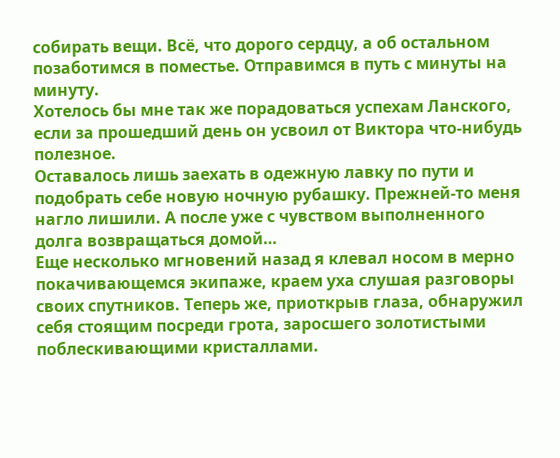собирать вещи. Всё, что дорого сердцу, а об остальном позаботимся в поместье. Отправимся в путь с минуты на минуту.
Хотелось бы мне так же порадоваться успехам Ланского, если за прошедший день он усвоил от Виктора что-нибудь полезное.
Оставалось лишь заехать в одежную лавку по пути и подобрать себе новую ночную рубашку. Прежней-то меня нагло лишили. А после уже с чувством выполненного долга возвращаться домой…
Еще несколько мгновений назад я клевал носом в мерно покачивающемся экипаже, краем уха слушая разговоры своих спутников. Теперь же, приоткрыв глаза, обнаружил себя стоящим посреди грота, заросшего золотистыми поблескивающими кристаллами.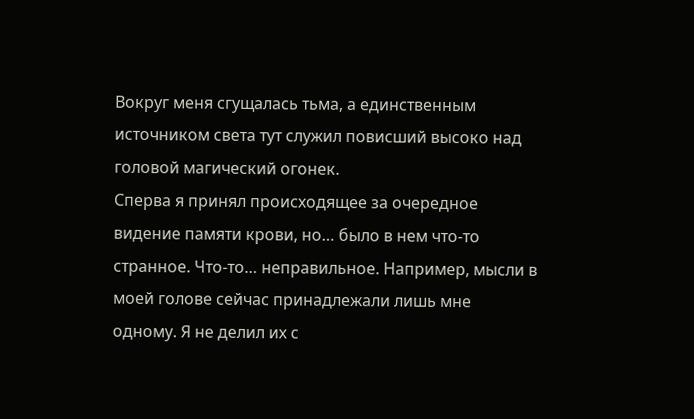Вокруг меня сгущалась тьма, а единственным источником света тут служил повисший высоко над головой магический огонек.
Сперва я принял происходящее за очередное видение памяти крови, но… было в нем что-то странное. Что-то… неправильное. Например, мысли в моей голове сейчас принадлежали лишь мне одному. Я не делил их с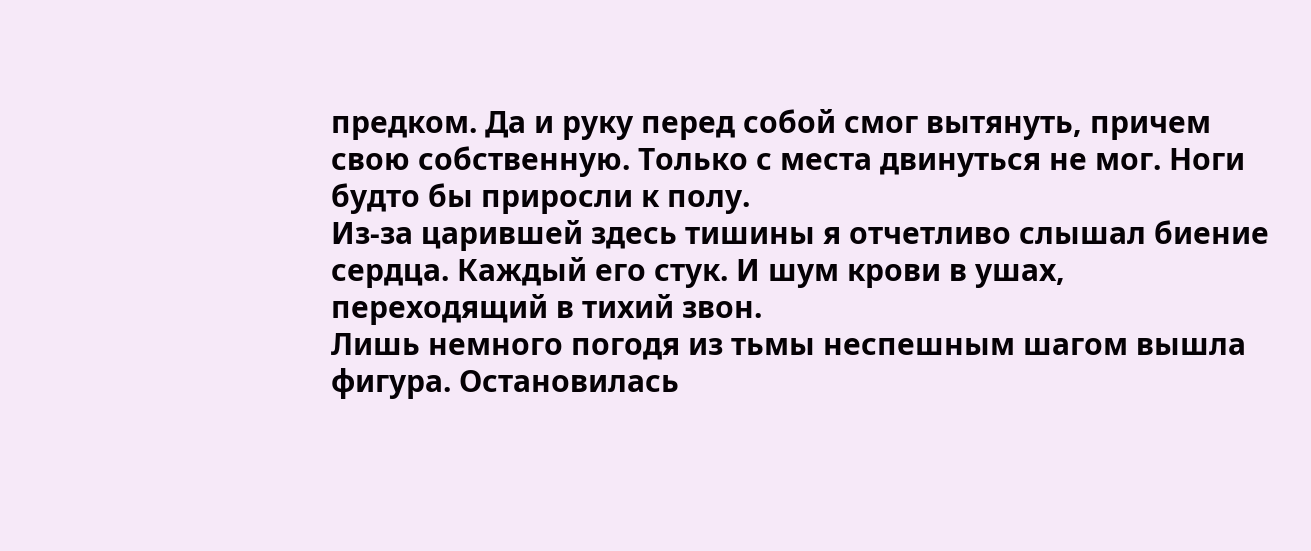предком. Да и руку перед собой смог вытянуть, причем свою собственную. Только с места двинуться не мог. Ноги будто бы приросли к полу.
Из-за царившей здесь тишины я отчетливо слышал биение сердца. Каждый его стук. И шум крови в ушах, переходящий в тихий звон.
Лишь немного погодя из тьмы неспешным шагом вышла фигура. Остановилась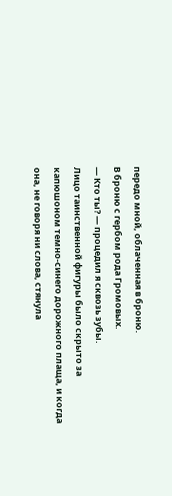передо мной, облаченная в броню.
В броню с гербом рода Громовых.
— Кто ты? — процедил я сквозь зубы.
Лицо таинственной фигуры было скрыто за капюшоном темно-синего дорожного плаща, и когда она, не говоря ни слова, стянула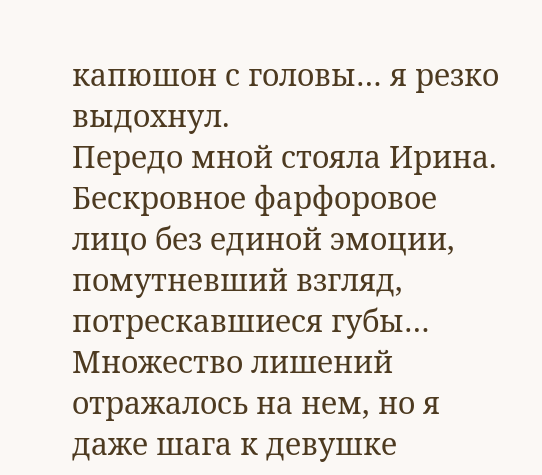капюшон с головы… я резко выдохнул.
Передо мной стояла Ирина. Бескровное фарфоровое лицо без единой эмоции, помутневший взгляд, потрескавшиеся губы… Множество лишений отражалось на нем, но я даже шага к девушке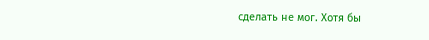сделать не мог. Хотя бы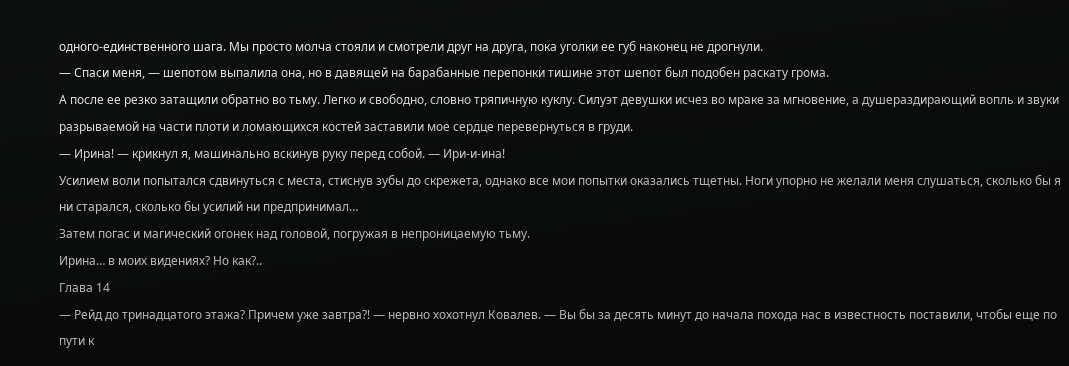одного-единственного шага. Мы просто молча стояли и смотрели друг на друга, пока уголки ее губ наконец не дрогнули.
— Спаси меня, — шепотом выпалила она, но в давящей на барабанные перепонки тишине этот шепот был подобен раскату грома.
А после ее резко затащили обратно во тьму. Легко и свободно, словно тряпичную куклу. Силуэт девушки исчез во мраке за мгновение, а душераздирающий вопль и звуки разрываемой на части плоти и ломающихся костей заставили мое сердце перевернуться в груди.
— Ирина! — крикнул я, машинально вскинув руку перед собой. — Ири-и-ина!
Усилием воли попытался сдвинуться с места, стиснув зубы до скрежета, однако все мои попытки оказались тщетны. Ноги упорно не желали меня слушаться, сколько бы я ни старался, сколько бы усилий ни предпринимал…
Затем погас и магический огонек над головой, погружая в непроницаемую тьму.
Ирина… в моих видениях? Но как?..
Глава 14
— Рейд до тринадцатого этажа? Причем уже завтра⁈ — нервно хохотнул Ковалев. — Вы бы за десять минут до начала похода нас в известность поставили, чтобы еще по пути к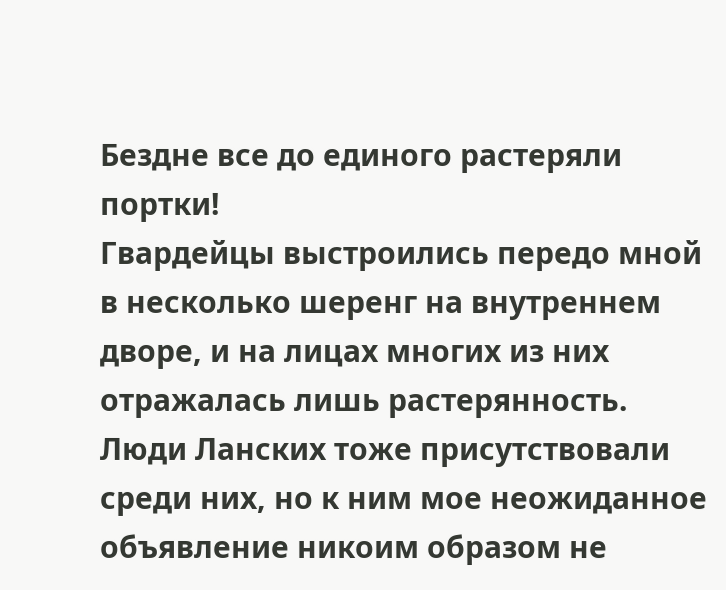Бездне все до единого растеряли портки!
Гвардейцы выстроились передо мной в несколько шеренг на внутреннем дворе, и на лицах многих из них отражалась лишь растерянность.
Люди Ланских тоже присутствовали среди них, но к ним мое неожиданное объявление никоим образом не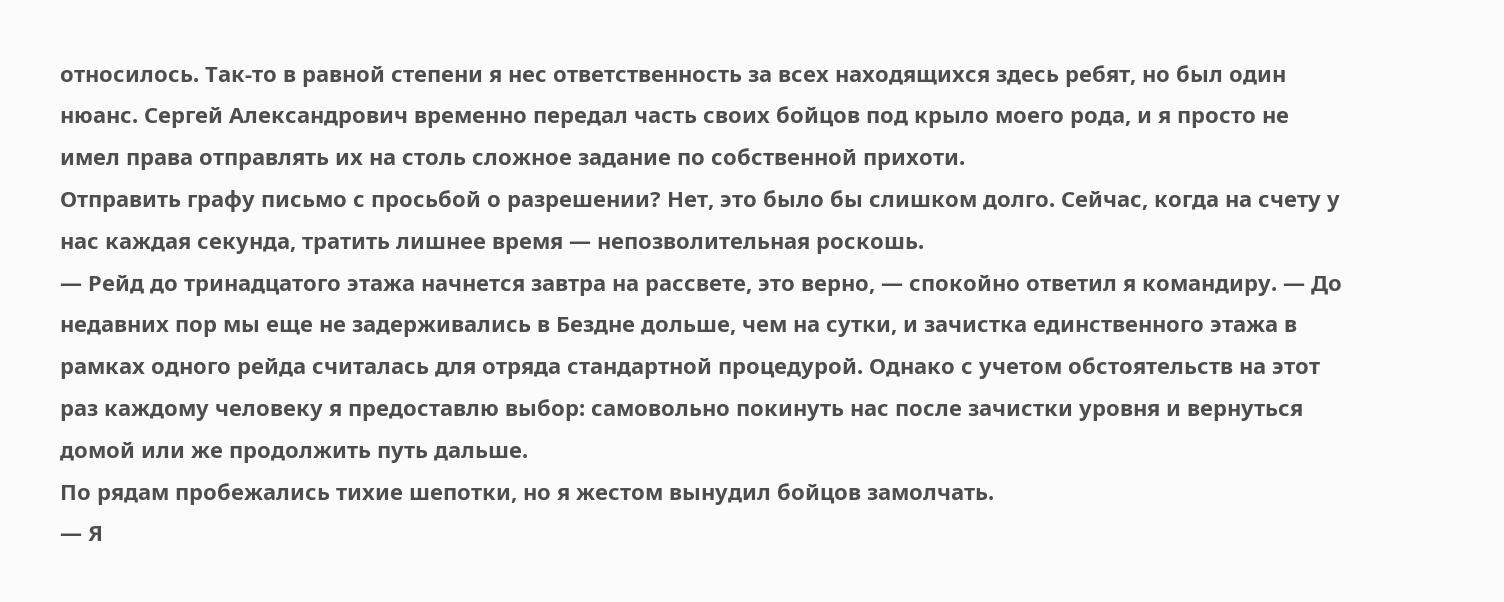относилось. Так-то в равной степени я нес ответственность за всех находящихся здесь ребят, но был один нюанс. Сергей Александрович временно передал часть своих бойцов под крыло моего рода, и я просто не имел права отправлять их на столь сложное задание по собственной прихоти.
Отправить графу письмо с просьбой о разрешении? Нет, это было бы слишком долго. Сейчас, когда на счету у нас каждая секунда, тратить лишнее время — непозволительная роскошь.
— Рейд до тринадцатого этажа начнется завтра на рассвете, это верно, — спокойно ответил я командиру. — До недавних пор мы еще не задерживались в Бездне дольше, чем на сутки, и зачистка единственного этажа в рамках одного рейда считалась для отряда стандартной процедурой. Однако с учетом обстоятельств на этот раз каждому человеку я предоставлю выбор: самовольно покинуть нас после зачистки уровня и вернуться домой или же продолжить путь дальше.
По рядам пробежались тихие шепотки, но я жестом вынудил бойцов замолчать.
— Я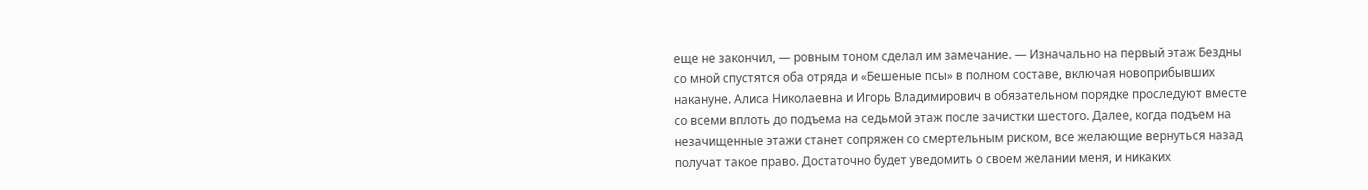еще не закончил, — ровным тоном сделал им замечание. — Изначально на первый этаж Бездны со мной спустятся оба отряда и «Бешеные псы» в полном составе, включая новоприбывших накануне. Алиса Николаевна и Игорь Владимирович в обязательном порядке проследуют вместе со всеми вплоть до подъема на седьмой этаж после зачистки шестого. Далее, когда подъем на незачищенные этажи станет сопряжен со смертельным риском, все желающие вернуться назад получат такое право. Достаточно будет уведомить о своем желании меня, и никаких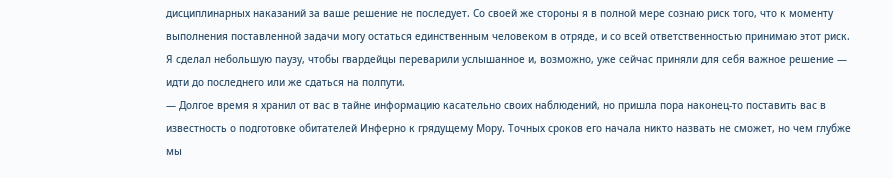дисциплинарных наказаний за ваше решение не последует. Со своей же стороны я в полной мере сознаю риск того, что к моменту выполнения поставленной задачи могу остаться единственным человеком в отряде, и со всей ответственностью принимаю этот риск.
Я сделал небольшую паузу, чтобы гвардейцы переварили услышанное и, возможно, уже сейчас приняли для себя важное решение — идти до последнего или же сдаться на полпути.
— Долгое время я хранил от вас в тайне информацию касательно своих наблюдений, но пришла пора наконец-то поставить вас в известность о подготовке обитателей Инферно к грядущему Мору. Точных сроков его начала никто назвать не сможет, но чем глубже мы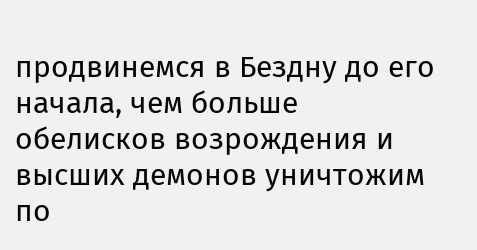продвинемся в Бездну до его начала, чем больше обелисков возрождения и высших демонов уничтожим по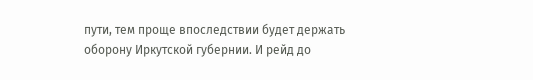пути, тем проще впоследствии будет держать оборону Иркутской губернии. И рейд до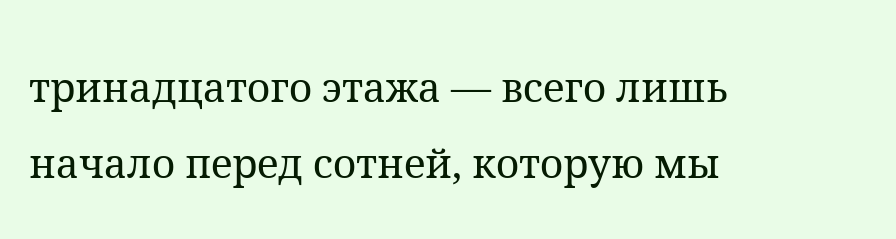тринадцатого этажа — всего лишь начало перед сотней, которую мы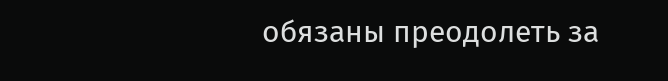обязаны преодолеть за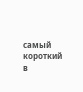самый короткий в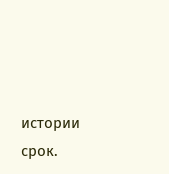истории срок.